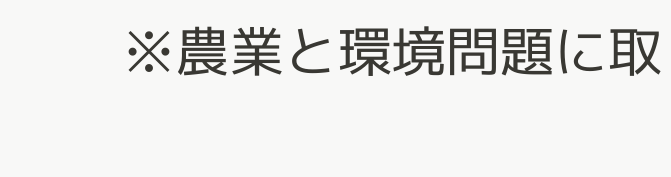※農業と環境問題に取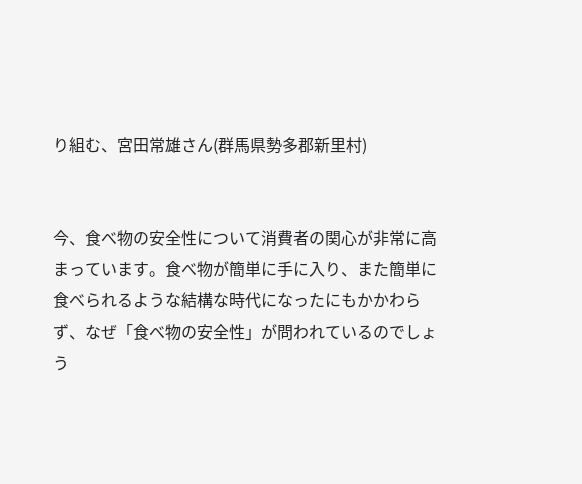り組む、宮田常雄さん(群馬県勢多郡新里村)


今、食べ物の安全性について消費者の関心が非常に高まっています。食べ物が簡単に手に入り、また簡単に食べられるような結構な時代になったにもかかわらず、なぜ「食べ物の安全性」が問われているのでしょう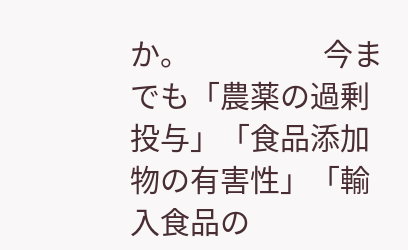か。                   今までも「農薬の過剰投与」「食品添加物の有害性」「輸入食品の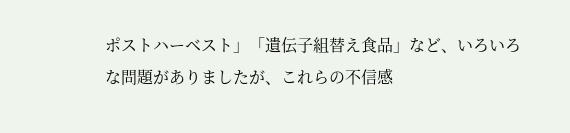ポストハーベスト」「遺伝子組替え食品」など、いろいろな問題がありましたが、これらの不信感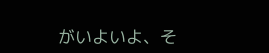がいよいよ、そ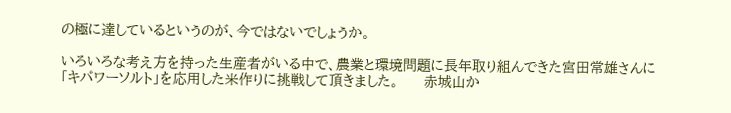の極に達しているというのが、今ではないでしょうか。

いろいろな考え方を持った生産者がいる中で、農業と環境問題に長年取り組んできた宮田常雄さんに「キパワーソルト」を応用した米作りに挑戦して頂きました。     赤城山か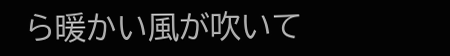ら暖かい風が吹いて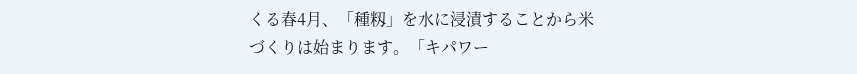くる春4月、「種籾」を水に浸漬することから米づくりは始まります。「キパワー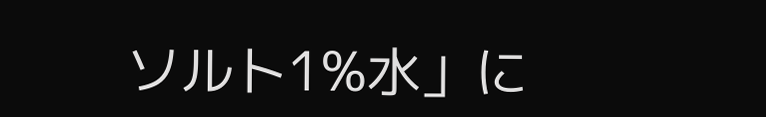ソルト1%水」に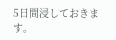5日間浸しておきます。